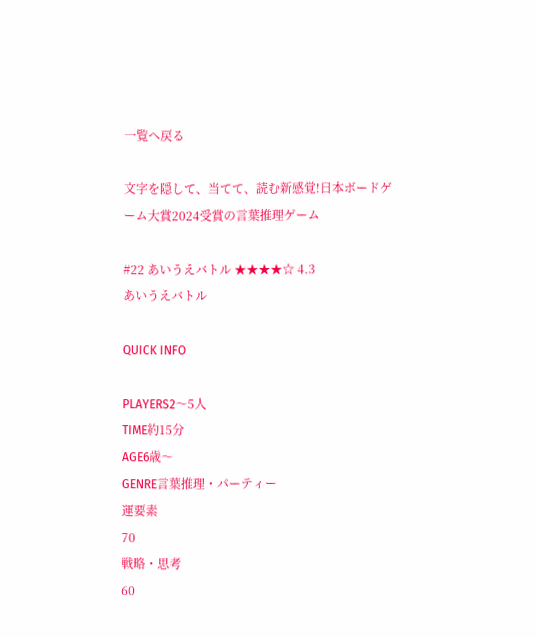一覧へ戻る

文字を隠して、当てて、読む新感覚!日本ボードゲーム大賞2024受賞の言葉推理ゲーム

#22 あいうえバトル ★★★★☆ 4.3
あいうえバトル

QUICK INFO

PLAYERS2〜5人
TIME約15分
AGE6歳〜
GENRE言葉推理・パーティー
運要素
70
戦略・思考
60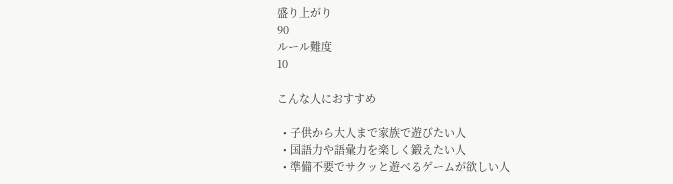盛り上がり
90
ルール難度
10

こんな人におすすめ

  • 子供から大人まで家族で遊びたい人
  • 国語力や語彙力を楽しく鍛えたい人
  • 準備不要でサクッと遊べるゲームが欲しい人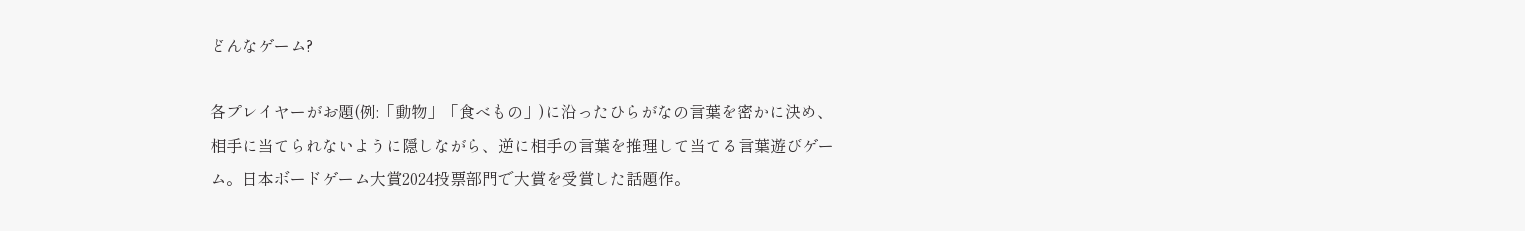どんなゲーム?

各プレイヤーがお題(例:「動物」「食べもの」)に沿ったひらがなの言葉を密かに決め、相手に当てられないように隠しながら、逆に相手の言葉を推理して当てる言葉遊びゲーム。日本ボードゲーム大賞2024投票部門で大賞を受賞した話題作。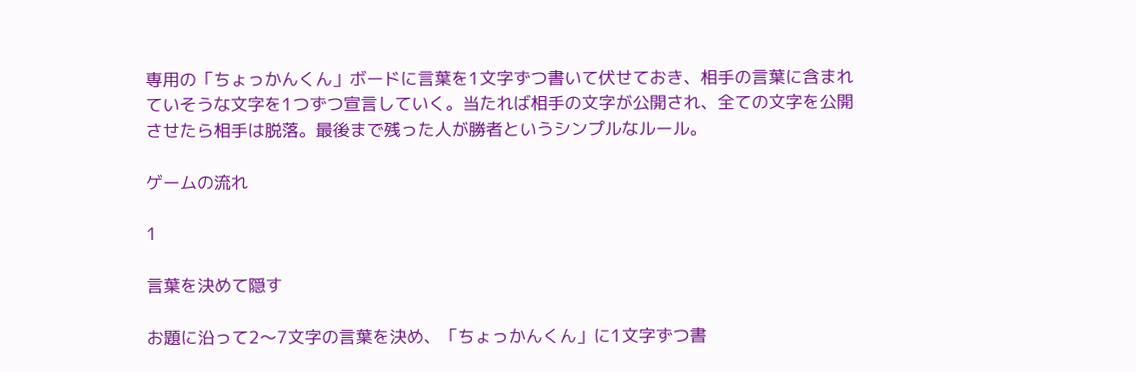専用の「ちょっかんくん」ボードに言葉を1文字ずつ書いて伏せておき、相手の言葉に含まれていそうな文字を1つずつ宣言していく。当たれば相手の文字が公開され、全ての文字を公開させたら相手は脱落。最後まで残った人が勝者というシンプルなルール。

ゲームの流れ

1

言葉を決めて隠す

お題に沿って2〜7文字の言葉を決め、「ちょっかんくん」に1文字ずつ書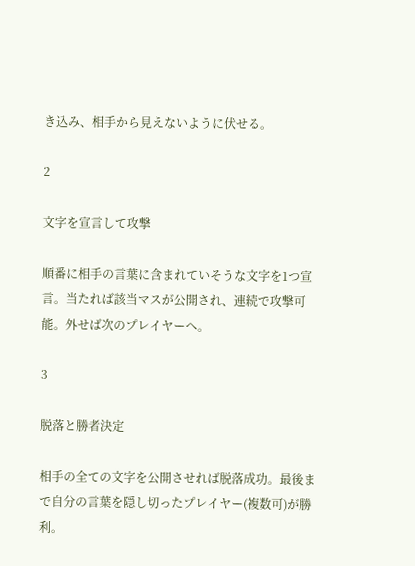き込み、相手から見えないように伏せる。

2

文字を宣言して攻撃

順番に相手の言葉に含まれていそうな文字を1つ宣言。当たれば該当マスが公開され、連続で攻撃可能。外せば次のプレイヤーへ。

3

脱落と勝者決定

相手の全ての文字を公開させれば脱落成功。最後まで自分の言葉を隠し切ったプレイヤー(複数可)が勝利。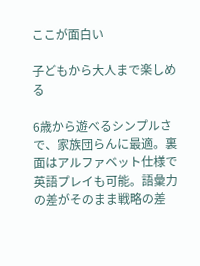ここが面白い

子どもから大人まで楽しめる

6歳から遊べるシンプルさで、家族団らんに最適。裏面はアルファベット仕様で英語プレイも可能。語彙力の差がそのまま戦略の差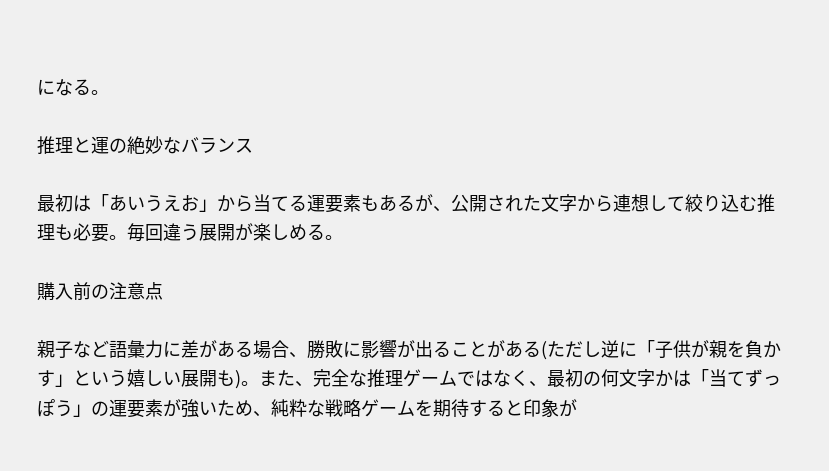になる。

推理と運の絶妙なバランス

最初は「あいうえお」から当てる運要素もあるが、公開された文字から連想して絞り込む推理も必要。毎回違う展開が楽しめる。

購入前の注意点

親子など語彙力に差がある場合、勝敗に影響が出ることがある(ただし逆に「子供が親を負かす」という嬉しい展開も)。また、完全な推理ゲームではなく、最初の何文字かは「当てずっぽう」の運要素が強いため、純粋な戦略ゲームを期待すると印象が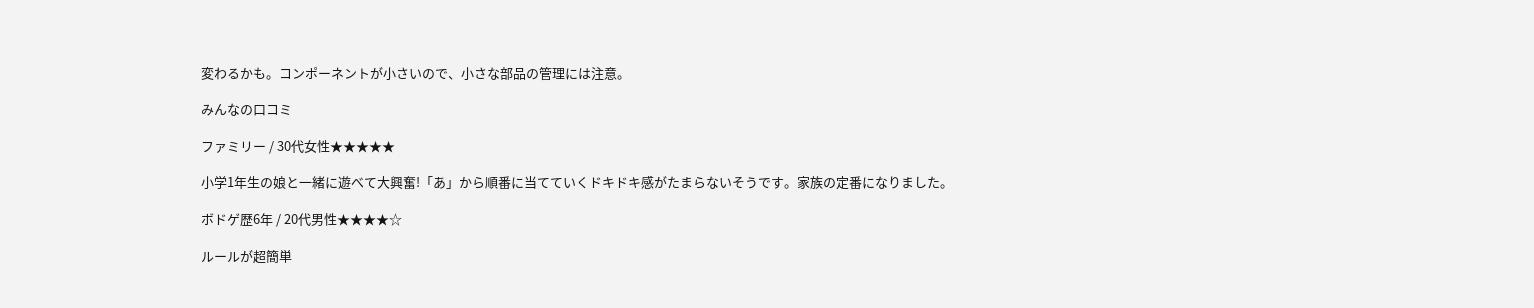変わるかも。コンポーネントが小さいので、小さな部品の管理には注意。

みんなの口コミ

ファミリー / 30代女性★★★★★

小学1年生の娘と一緒に遊べて大興奮!「あ」から順番に当てていくドキドキ感がたまらないそうです。家族の定番になりました。

ボドゲ歴6年 / 20代男性★★★★☆

ルールが超簡単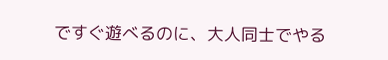ですぐ遊べるのに、大人同士でやる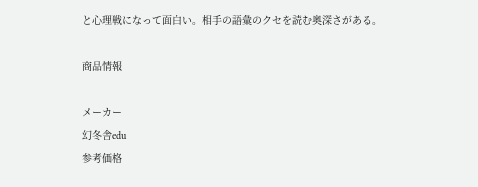と心理戦になって面白い。相手の語彙のクセを読む奥深さがある。

商品情報

メーカー
幻冬舎edu
参考価格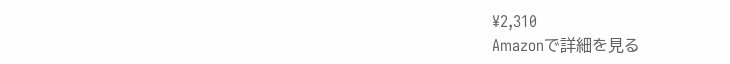¥2,310
Amazonで詳細を見る